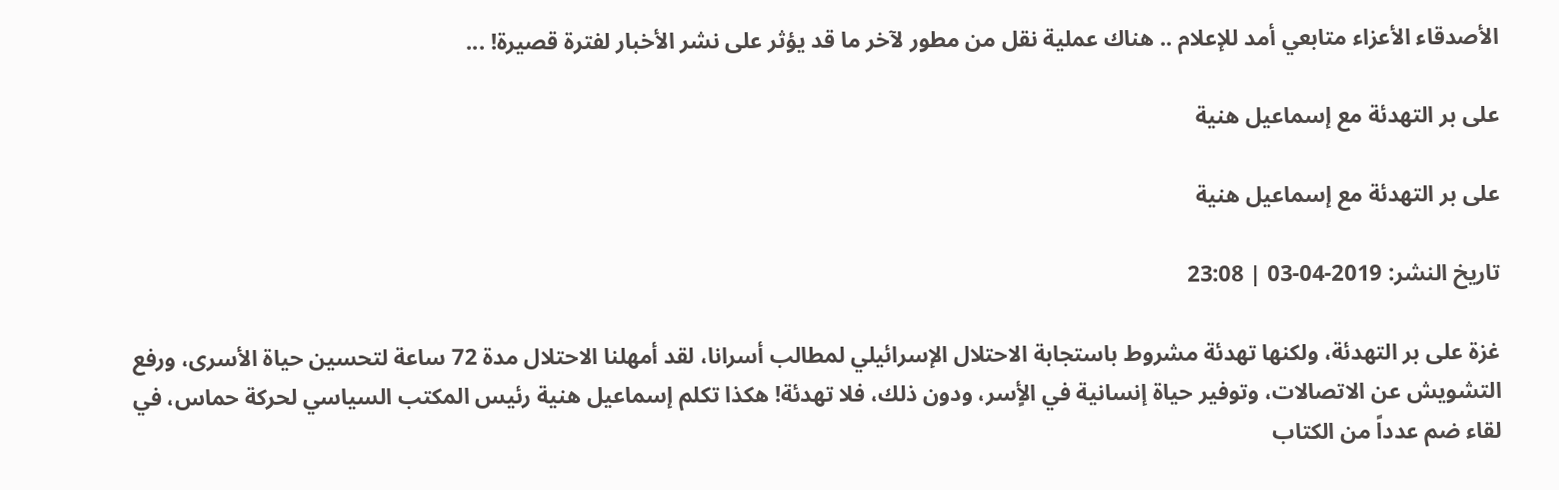الأصدقاء الأعزاء متابعي أمد للإعلام .. هناك عملية نقل من مطور لآخر ما قد يؤثر على نشر الأخبار لفترة قصيرة! ...

على بر التهدئة مع إسماعيل هنية

على بر التهدئة مع إسماعيل هنية

تاريخ النشر: 2019-04-03 | 23:08

غزة على بر التهدئة، ولكنها تهدئة مشروط باستجابة الاحتلال الإسرائيلي لمطالب أسرانا، لقد أمهلنا الاحتلال مدة 72 ساعة لتحسين حياة الأسرى، ورفع التشويش عن الاتصالات، وتوفير حياة إنسانية في الأٍسر، ودون ذلك، فلا تهدئة! هكذا تكلم إسماعيل هنية رئيس المكتب السياسي لحركة حماس، في لقاء ضم عدداً من الكتاب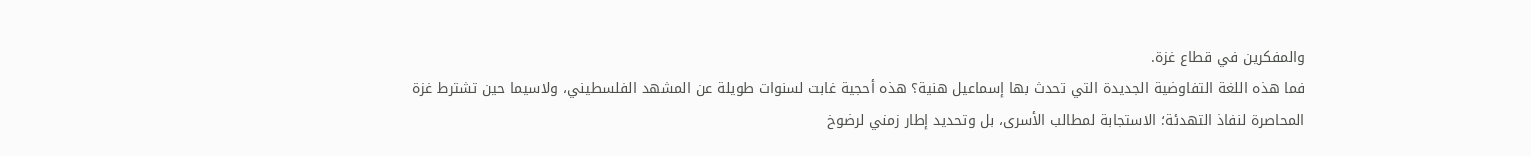والمفكرين في قطاع غزة.
فما هذه اللغة التفاوضية الجديدة التي تحدث بها إسماعيل هنية؟ هذه أحجية غابت لسنوات طويلة عن المشهد الفلسطيني، ولاسيما حين تشترط غزة المحاصرة لنفاذ التهدئة؛ الاستجابة لمطالب الأسرى، بل وتحديد إطار زمني لرضوخ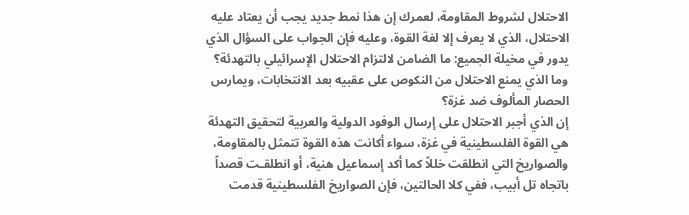الاحتلال لشروط المقاومة، لعمرك إن هذا نمط جديد يجب أن يعتاد عليه الاحتلال، الذي لا يعرف إلا لغة القوة، وعليه فإن الجواب على السؤال الذي يدور في مخيلة الجميع: ما الضامن لالتزام الاحتلال الإسرائيلي بالتهدئة؟ وما الذي يمنع الاحتلال من النكوص على عقبيه بعد الانتخابات، ويمارس الحصار المألوف ضد غزة؟
إن الذي أجبر الاحتلال على إرسال الوفود الدولية والعربية لتحقيق التهدئة هي القوة الفلسطينية في غزة، سواء أكانت هذه القوة تتمثل بالمقاومة، والصواريخ التي انطلقت خللاً كما أكد إسماعيل هنية، أو انطلقـت قصداً باتجاه تل أبيب، ففي كلا الحالتين، فإن الصواريخ الفلسطينية قدمت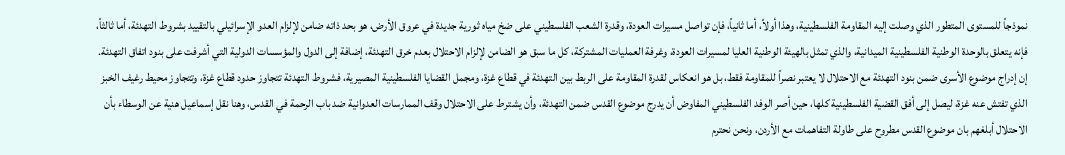نموذجاً للمستوى المتطور الذي وصلت إليه المقاومة الفلسطينية، وهذا أولاً، أما ثانياً، فإن تواصل مسيرات العودة، وقدرة الشعب الفلسطيني على ضخ مياه ثورية جديدة في عروق الأرض، هو بحد ذاته ضامن لإلزام العدو الإسرائيلي بالتقييد بشروط التهدئة، أما ثالثاً، فإنه يتعلق بالوحدة الوطنية الفلسطينية الميدانية، والذي تمثل بالهيئة الوطنية العليا لمسيرات العودة، وغرفة العمليات المشتركة، كل ما سبق هو الضامن لإلزام الاحتلال بعدم خرق التهدئة، إضافة إلى الدول والمؤسسات الدولية التي أشرفت على بنود اتفاق التهدئة.
إن إدراج موضوع الأسرى ضمن بنود التهدئة مع الاحتلال لا يعتبر نصراً للمقاومة فقط، بل هو انعكاس لقدرة المقاومة على الربط بين التهدئة في قطاع غزة، ومجمل القضايا الفلسطينية المصيرية، فشروط التهدئة تتجاوز حدود قطاع غزة، وتتجاوز محيط رغيف الخبز الذي تفتش عنه غزة، ليصل إلى أفق القضية الفلسطينية كلها، حين أصر الوفد الفلسطيني المفاوض أن يدرج موضوع القدس ضمن التهدئة، وأن يشترط على الاحتلال وقف الممارسات العدوانية ضد باب الرحمة في القدس، وهنا نقل إسماعيل هنية عن الوسطاء بأن الاحتلال أبلغهم بان موضوع القدس مطروح على طاولة التفاهمات مع الأردن، ونحن نحترم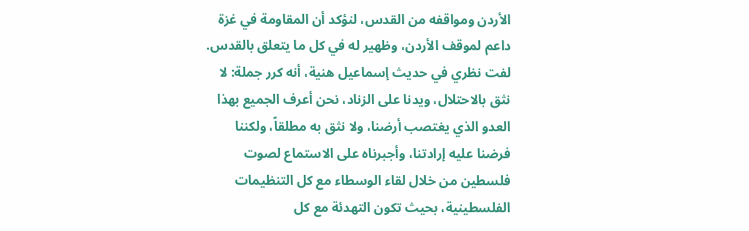الأردن ومواقفه من القدس، لنؤكد أن المقاومة في غزة داعم لموقف الأردن، وظهير له في كل ما يتعلق بالقدس.
لفت نظري في حديث إسماعيل هنية، أنه كرر جملة: لا نثق بالاحتلال، ويدنا على الزناد، نحن أعرف الجميع بهذا العدو الذي يغتصب أرضنا، ولا نثق به مطلقاً، ولكننا فرضنا عليه إرادتنا، وأجبرناه على الاستماع لصوت فلسطين من خلال لقاء الوسطاء مع كل التنظيمات الفلسطينية، بحيث تكون التهدئة مع كل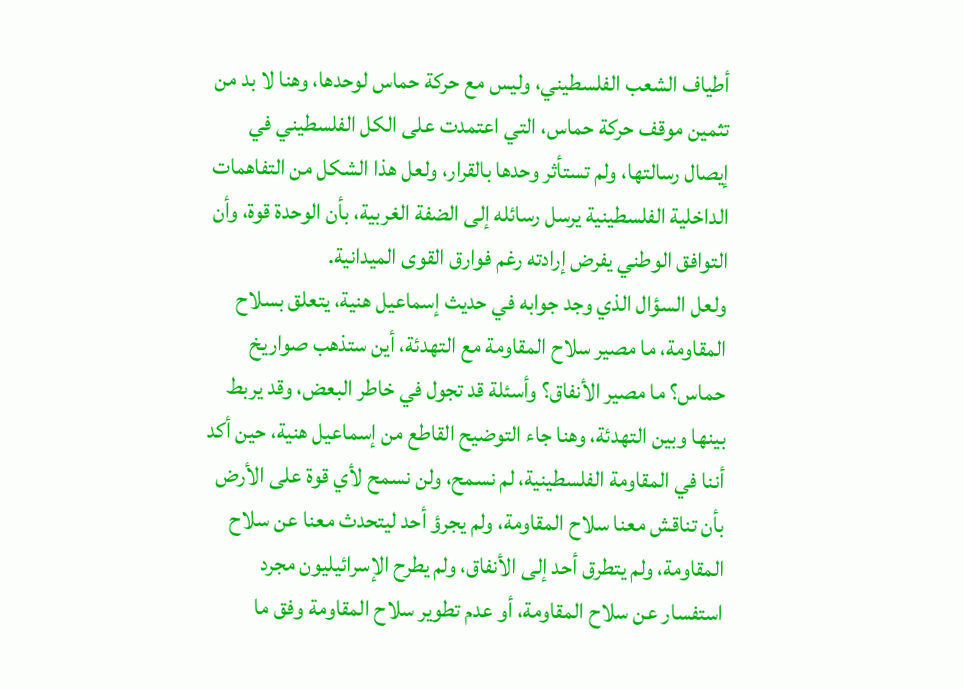أطياف الشعب الفلسطيني، وليس مع حركة حماس لوحدها، وهنا لا بد من تثمين موقف حركة حماس، التي اعتمدت على الكل الفلسطيني في إيصال رسالتها، ولم تستأثر وحدها بالقرار، ولعل هذا الشكل من التفاهمات الداخلية الفلسطينية يرسل رسائله إلى الضفة الغربية، بأن الوحدة قوة، وأن التوافق الوطني يفرض إرادته رغم فوارق القوى الميدانية.
ولعل السؤال الذي وجد جوابه في حديث إسماعيل هنية، يتعلق بسلاح المقاومة، ما مصير سلاح المقاومة مع التهدئة، أين ستذهب صواريخ حماس؟ ما مصير الأنفاق؟ وأسئلة قد تجول في خاطر البعض، وقد يربط بينها وبين التهدئة، وهنا جاء التوضيح القاطع من إسماعيل هنية، حين أكد أننا في المقاومة الفلسطينية، لم نسمح، ولن نسمح لأي قوة على الأرض بأن تناقش معنا سلاح المقاومة، ولم يجرؤ أحد ليتحدث معنا عن سلاح المقاومة، ولم يتطرق أحد إلى الأنفاق، ولم يطرح الإسرائيليون مجرد استفسار عن سلاح المقاومة، أو عدم تطوير سلاح المقاومة وفق ما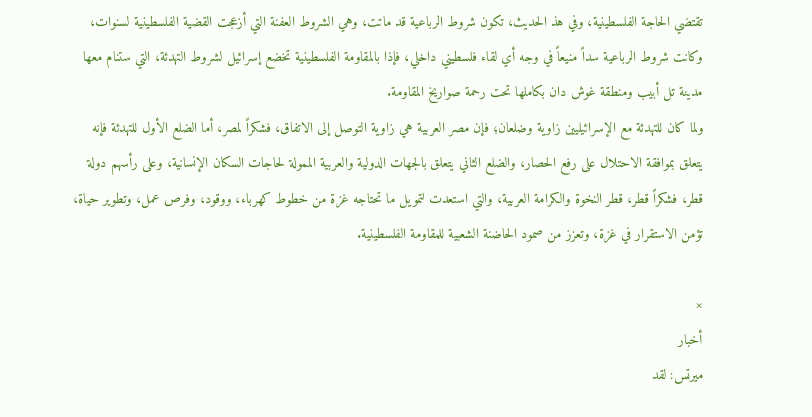تقتضي الحاجة الفلسطينية، وفي هذ الحديث، تكون شروط الرباعية قد ماتت، وهي الشروط العفنة التي أزعجت القضية الفلسطينية لسنوات، وكانت شروط الرباعية سداً منيعاً في وجه أي لقاء فلسطيني داخلي، فإذا بالمقاومة الفلسطينية تخضع إسرائيل لشروط التهدئة، التي ستنام معها مدينة تل أبيب ومنطقة غوش دان بكاملها تحت رحمة صواريخ المقاومة.
ولما كان للتهدئة مع الإسرائيليين زاوية وضلعان؛ فإن مصر العربية هي زاوية التوصل إلى الاتفاق، فشكراً لمصر، أما الضلع الأول للتهدئة فإنه يتعلق بموافقة الاحتلال على رفع الحصار، والضلع الثاني يتعلق بالجهات الدولية والعربية الممولة لحاجات السكان الإنسانية، وعلى رأسهم دولة قطر، فشكراً قطر، قطر النخوة والكرامة العربية، والتي استعدت لتمويل ما تحتاجه غزة من خطوط كهرباء، ووقود، وفرص عمل، وتطوير حياة، تؤمن الاستقرار في غزة، وتعزز من صمود الحاضنة الشعبية للمقاومة الفلسطينية.

×
أخبار
ميرتس: لقد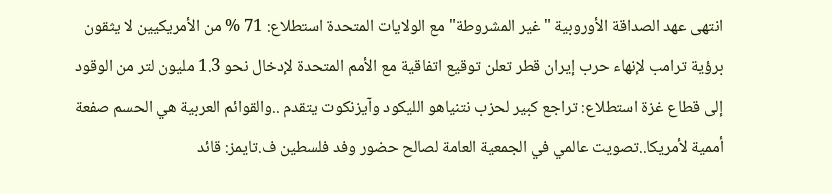انتهى عهد الصداقة الأوروبية "غير المشروطة" مع الولايات المتحدة استطلاع: 71 % من الأمريكيين لا يثقون برؤية ترامب لإنهاء حرب إيران قطر تعلن توقيع اتفاقية مع الأمم المتحدة لإدخال نحو 1.3 مليون لتر من الوقود إلى قطاع غزة استطلاع: تراجع كبير لحزب نتنياهو الليكود وآيزنكوت يتقدم ..والقوائم العربية هي الحسم صفعة أممية لأمريكا..تصويت عالمي في الجمعية العامة لصالح حضور وفد فلسطين ف.تايمز: قائد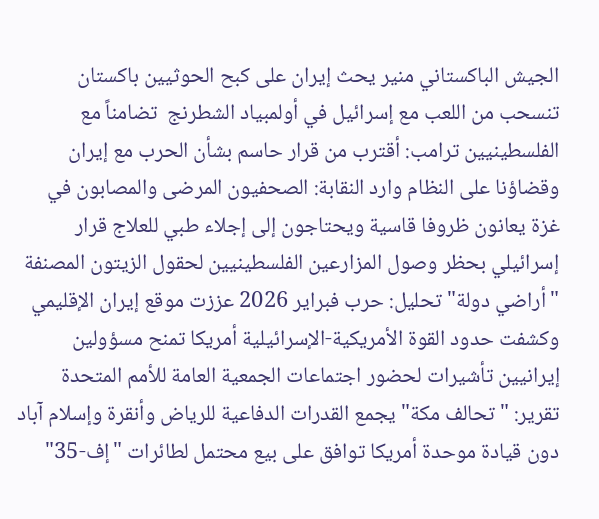الجيش الباكستاني منير يحث إيران على كبح الحوثيين باكستان تنسحب من اللعب مع إسرائيل في أولمبياد الشطرنج  تضامناً مع الفلسطينيين ترامب: أقترب من قرار حاسم بشأن الحرب مع إيران وقضاؤنا على النظام وارد النقابة: الصحفيون المرضى والمصابون في غزة يعانون ظروفا قاسية ويحتاجون إلى إجلاء طبي للعلاج قرار إسرائيلي بحظر وصول المزارعين الفلسطينيين لحقول الزيتون المصنفة "أراضي دولة" تحليل: حرب فبراير 2026 عززت موقع إيران الإقليمي وكشفت حدود القوة الأمريكية-الإسرائيلية أمريكا تمنح مسؤولين إيرانيين تأشيرات لحضور اجتماعات الجمعية العامة للأمم المتحدة تقرير: "تحالف مكة" يجمع القدرات الدفاعية للرياض وأنقرة وإسلام آباد دون قيادة موحدة أمريكا توافق على بيع محتمل لطائرات "إف-35"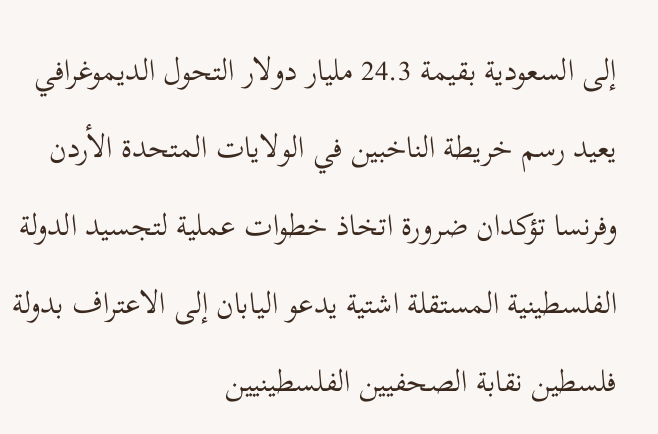إلى السعودية بقيمة 24.3 مليار دولار التحول الديموغرافي يعيد رسم خريطة الناخبين في الولايات المتحدة الأردن وفرنسا تؤكدان ضرورة اتخاذ خطوات عملية لتجسيد الدولة الفلسطينية المستقلة اشتية يدعو اليابان إلى الاعتراف بدولة فلسطين نقابة الصحفيين الفلسطينيين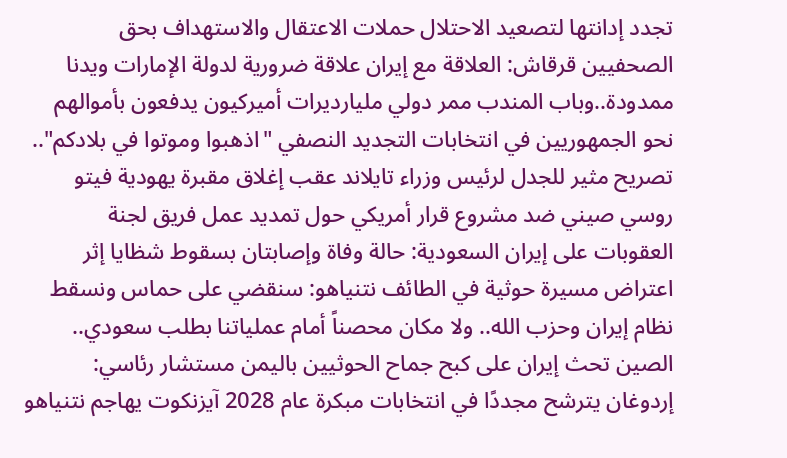تجدد إدانتها لتصعيد الاحتلال حملات الاعتقال والاستهداف بحق الصحفيين قرقاش: العلاقة مع إيران علاقة ضرورية لدولة الإمارات ويدنا ممدودة..وباب المندب ممر دولي مليارديرات أميركيون يدفعون بأموالهم نحو الجمهوريين في انتخابات التجديد النصفي "اذهبوا وموتوا في بلادكم".. تصريح مثير للجدل لرئيس وزراء تايلاند عقب إغلاق مقبرة يهودية فيتو روسي صيني ضد مشروع قرار أمريكي حول تمديد عمل فريق لجنة العقوبات على إيران السعودية: حالة وفاة وإصابتان بسقوط شظايا إثر اعتراض مسيرة حوثية في الطائف نتنياهو: سنقضي على حماس ونسقط نظام إيران وحزب الله.. ولا مكان محصناً أمام عملياتنا بطلب سعودي.. الصين تحث إيران على كبح جماح الحوثيين باليمن مستشار رئاسي: إردوغان يترشح مجددًا في انتخابات مبكرة عام 2028 آيزنكوت يهاجم نتنياهو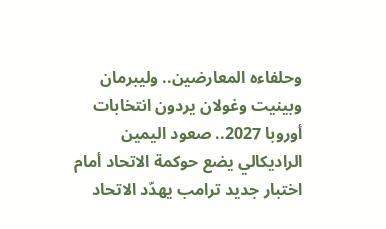وحلفاءه المعارضين.. وليبرمان وبينيت وغولان يردون انتخابات أوروبا 2027.. صعود اليمين الراديكالي يضع حوكمة الاتحاد أمام اختبار جديد ترامب يهدّد الاتحاد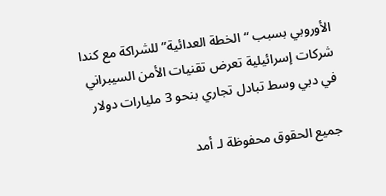الأوروبي بسبب “الخطة العدائية” للشراكة مع كندا شركات إسرائيلية تعرض تقنيات الأمن السيبراني في دبي وسط تبادل تجاري بنحو 3 مليارات دولار

جميع الحقوق محفوظة لـ أمد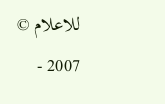للاعلام © 2007 -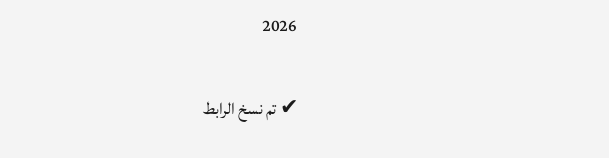2026

✔ تم نسخ الرابط